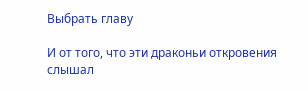Выбрать главу

И от того, что эти драконьи откровения слышал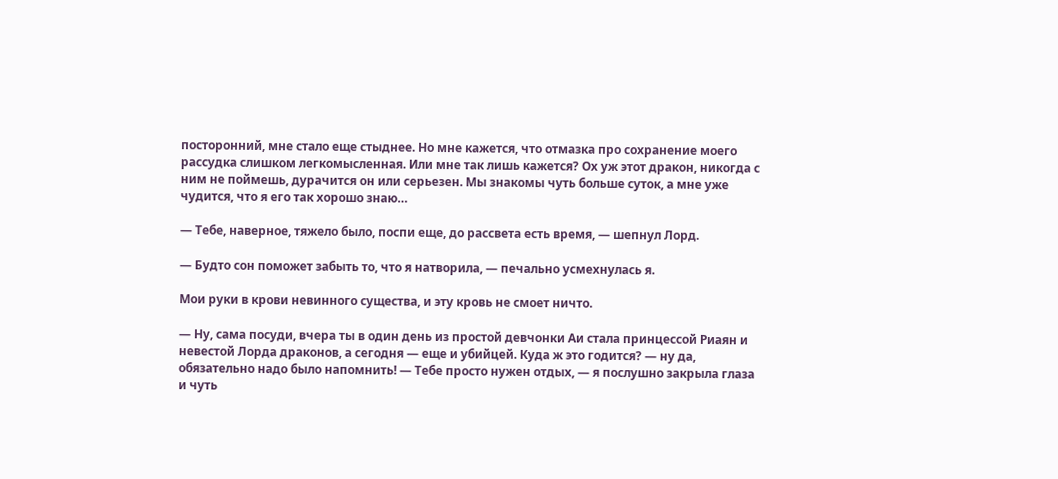посторонний, мне стало еще стыднее. Но мне кажется, что отмазка про сохранение моего рассудка слишком легкомысленная. Или мне так лишь кажется? Ох уж этот дракон, никогда с ним не поймешь, дурачится он или серьезен. Мы знакомы чуть больше суток, а мне уже чудится, что я его так хорошо знаю…

— Тебе, наверное, тяжело было, поспи еще, до рассвета есть время, — шепнул Лорд.

— Будто сон поможет забыть то, что я натворила, — печально усмехнулась я.

Мои руки в крови невинного существа, и эту кровь не смоет ничто.

— Ну, сама посуди, вчера ты в один день из простой девчонки Аи стала принцессой Риаян и невестой Лорда драконов, а сегодня — еще и убийцей. Куда ж это годится? — ну да, обязательно надо было напомнить! — Тебе просто нужен отдых, — я послушно закрыла глаза и чуть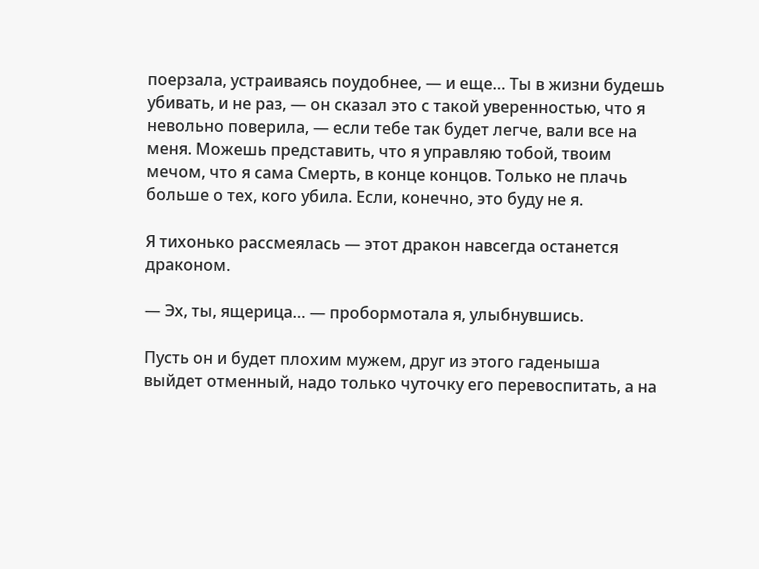поерзала, устраиваясь поудобнее, — и еще… Ты в жизни будешь убивать, и не раз, — он сказал это с такой уверенностью, что я невольно поверила, — если тебе так будет легче, вали все на меня. Можешь представить, что я управляю тобой, твоим мечом, что я сама Смерть, в конце концов. Только не плачь больше о тех, кого убила. Если, конечно, это буду не я.

Я тихонько рассмеялась — этот дракон навсегда останется драконом.

— Эх, ты, ящерица… — пробормотала я, улыбнувшись.

Пусть он и будет плохим мужем, друг из этого гаденыша выйдет отменный, надо только чуточку его перевоспитать, а на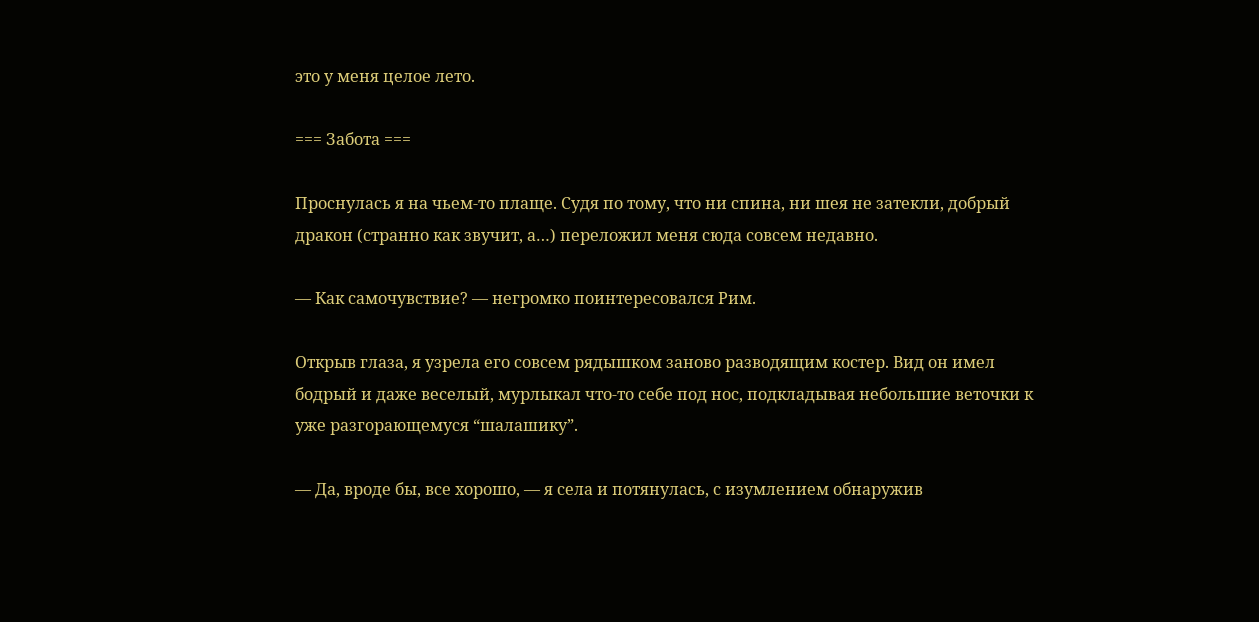это у меня целое лето.

=== Забота ===

Проснулась я на чьем-то плаще. Судя по тому, что ни спина, ни шея не затекли, добрый дракон (странно как звучит, а…) переложил меня сюда совсем недавно.

— Как самочувствие? — негромко поинтересовался Рим.

Открыв глаза, я узрела его совсем рядышком заново разводящим костер. Вид он имел бодрый и даже веселый, мурлыкал что-то себе под нос, подкладывая небольшие веточки к уже разгорающемуся “шалашику”.

— Да, вроде бы, все хорошо, — я села и потянулась, с изумлением обнаружив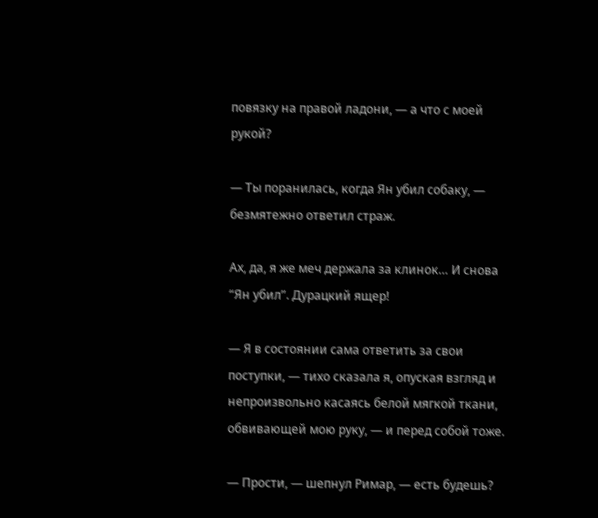повязку на правой ладони, — а что с моей рукой?

— Ты поранилась, когда Ян убил собаку, — безмятежно ответил страж.

Ах, да, я же меч держала за клинок… И снова “Ян убил”. Дурацкий ящер!

— Я в состоянии сама ответить за свои поступки, — тихо сказала я, опуская взгляд и непроизвольно касаясь белой мягкой ткани, обвивающей мою руку, — и перед собой тоже.

— Прости, — шепнул Римар, — есть будешь?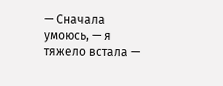— Сначала умоюсь, — я тяжело встала —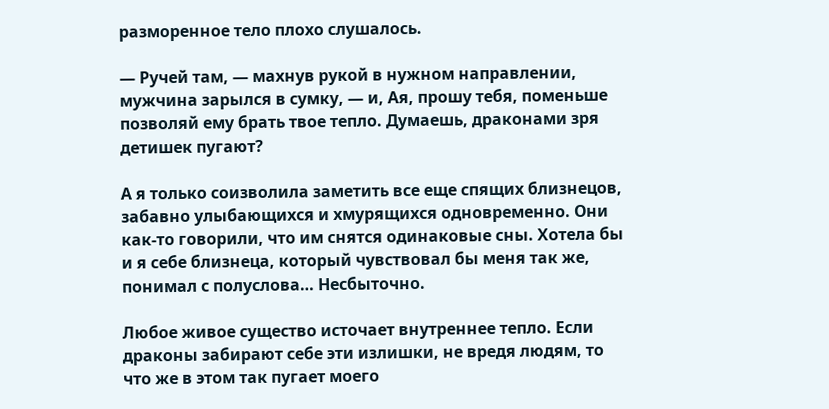разморенное тело плохо слушалось.

— Ручей там, — махнув рукой в нужном направлении, мужчина зарылся в сумку, — и, Ая, прошу тебя, поменьше позволяй ему брать твое тепло. Думаешь, драконами зря детишек пугают?

А я только соизволила заметить все еще спящих близнецов, забавно улыбающихся и хмурящихся одновременно. Они как-то говорили, что им снятся одинаковые сны. Хотела бы и я себе близнеца, который чувствовал бы меня так же, понимал с полуслова… Несбыточно.

Любое живое существо источает внутреннее тепло. Если драконы забирают себе эти излишки, не вредя людям, то что же в этом так пугает моего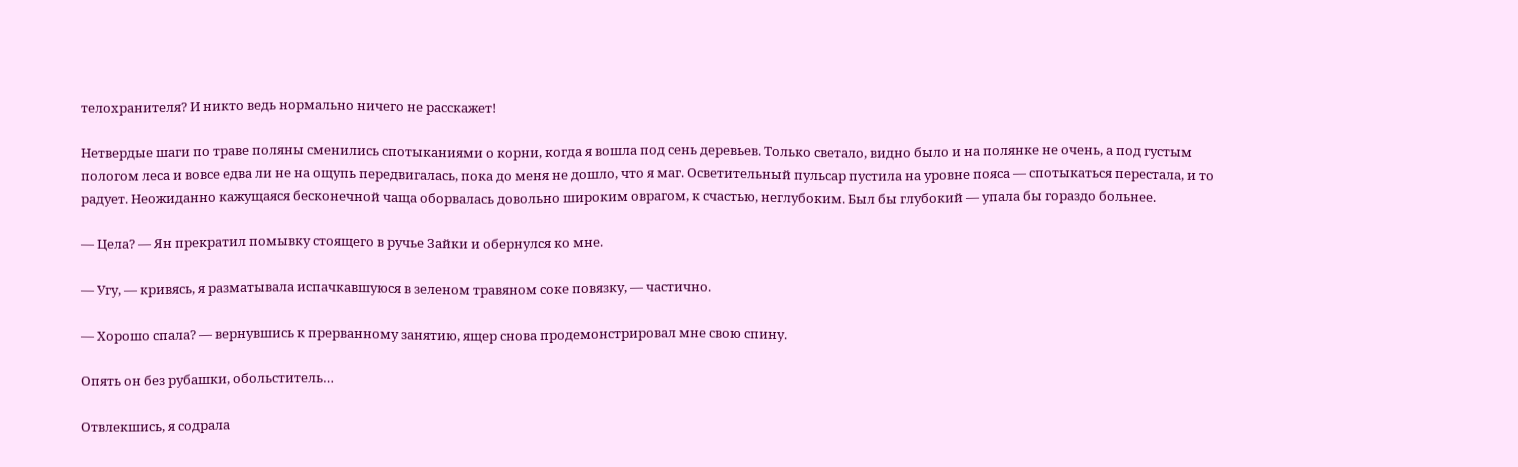телохранителя? И никто ведь нормально ничего не расскажет!

Нетвердые шаги по траве поляны сменились спотыканиями о корни, когда я вошла под сень деревьев. Только светало, видно было и на полянке не очень, а под густым пологом леса и вовсе едва ли не на ощупь передвигалась, пока до меня не дошло, что я маг. Осветительный пульсар пустила на уровне пояса — спотыкаться перестала, и то радует. Неожиданно кажущаяся бесконечной чаща оборвалась довольно широким оврагом, к счастью, неглубоким. Был бы глубокий — упала бы гораздо больнее.

— Цела? — Ян прекратил помывку стоящего в ручье Зайки и обернулся ко мне.

— Угу, — кривясь, я разматывала испачкавшуюся в зеленом травяном соке повязку, — частично.

— Хорошо спала? — вернувшись к прерванному занятию, ящер снова продемонстрировал мне свою спину.

Опять он без рубашки, обольститель…

Отвлекшись, я содрала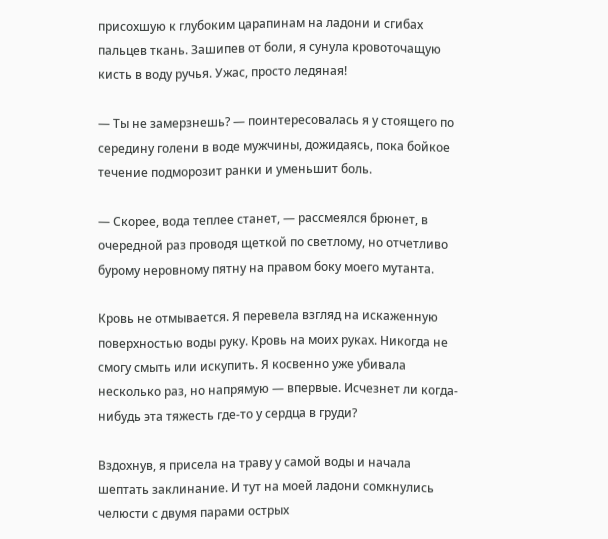присохшую к глубоким царапинам на ладони и сгибах пальцев ткань. Зашипев от боли, я сунула кровоточащую кисть в воду ручья. Ужас, просто ледяная!

— Ты не замерзнешь? — поинтересовалась я у стоящего по середину голени в воде мужчины, дожидаясь, пока бойкое течение подморозит ранки и уменьшит боль.

— Скорее, вода теплее станет, — рассмеялся брюнет, в очередной раз проводя щеткой по светлому, но отчетливо бурому неровному пятну на правом боку моего мутанта.

Кровь не отмывается. Я перевела взгляд на искаженную поверхностью воды руку. Кровь на моих руках. Никогда не смогу смыть или искупить. Я косвенно уже убивала несколько раз, но напрямую — впервые. Исчезнет ли когда-нибудь эта тяжесть где-то у сердца в груди?

Вздохнув, я присела на траву у самой воды и начала шептать заклинание. И тут на моей ладони сомкнулись челюсти с двумя парами острых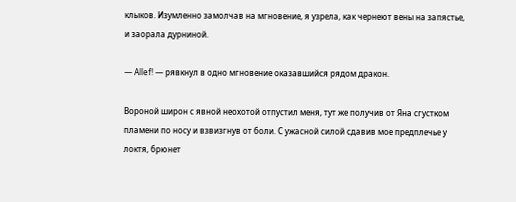клыков. Изумленно замолчав на мгновение, я узрела, как чернеют вены на запястье, и заорала дурниной.

— Allef! — рявкнул в одно мгновение оказавшийся рядом дракон.

Вороной широн с явной неохотой отпустил меня, тут же получив от Яна сгустком пламени по носу и взвизгнув от боли. С ужасной силой сдавив мое предплечье у локтя, брюнет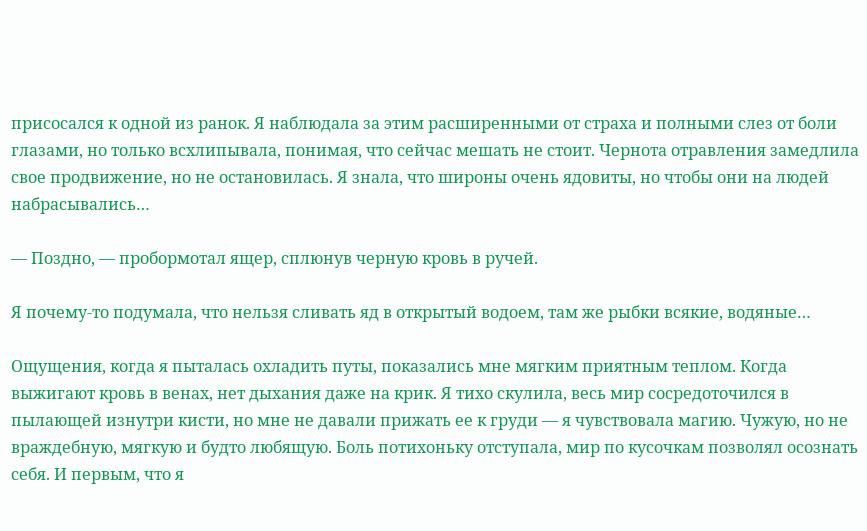присосался к одной из ранок. Я наблюдала за этим расширенными от страха и полными слез от боли глазами, но только всхлипывала, понимая, что сейчас мешать не стоит. Чернота отравления замедлила свое продвижение, но не остановилась. Я знала, что широны очень ядовиты, но чтобы они на людей набрасывались…

— Поздно, — пробормотал ящер, сплюнув черную кровь в ручей.

Я почему-то подумала, что нельзя сливать яд в открытый водоем, там же рыбки всякие, водяные…

Ощущения, когда я пыталась охладить путы, показались мне мягким приятным теплом. Когда выжигают кровь в венах, нет дыхания даже на крик. Я тихо скулила, весь мир сосредоточился в пылающей изнутри кисти, но мне не давали прижать ее к груди — я чувствовала магию. Чужую, но не враждебную, мягкую и будто любящую. Боль потихоньку отступала, мир по кусочкам позволял осознать себя. И первым, что я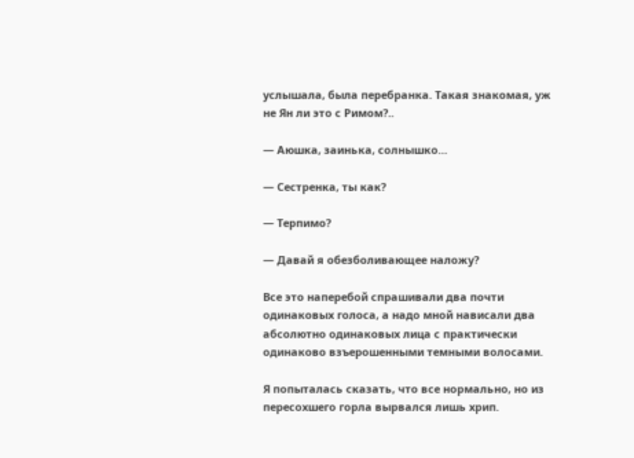услышала, была перебранка. Такая знакомая, уж не Ян ли это с Римом?..

— Аюшка, заинька, солнышко…

— Сестренка, ты как?

— Терпимо?

— Давай я обезболивающее наложу?

Все это наперебой спрашивали два почти одинаковых голоса, а надо мной нависали два абсолютно одинаковых лица с практически одинаково взъерошенными темными волосами.

Я попыталась сказать, что все нормально, но из пересохшего горла вырвался лишь хрип.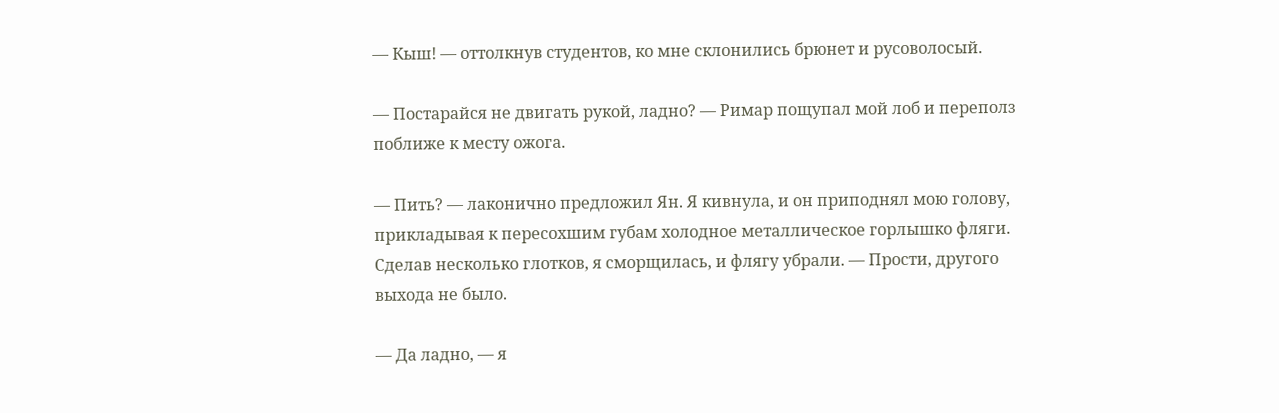— Кыш! — оттолкнув студентов, ко мне склонились брюнет и русоволосый.

— Постарайся не двигать рукой, ладно? — Римар пощупал мой лоб и переполз поближе к месту ожога.

— Пить? — лаконично предложил Ян. Я кивнула, и он приподнял мою голову, прикладывая к пересохшим губам холодное металлическое горлышко фляги. Сделав несколько глотков, я сморщилась, и флягу убрали. — Прости, другого выхода не было.

— Да ладно, — я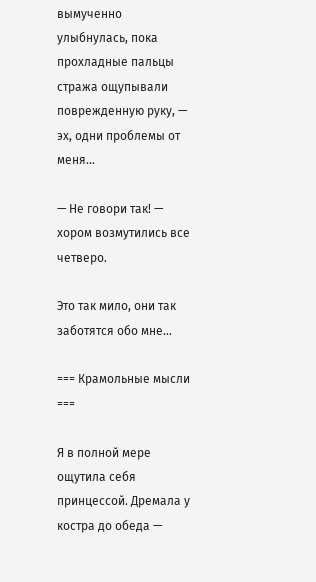вымученно улыбнулась, пока прохладные пальцы стража ощупывали поврежденную руку, — эх, одни проблемы от меня…

— Не говори так! — хором возмутились все четверо.

Это так мило, они так заботятся обо мне…

=== Крамольные мысли ===

Я в полной мере ощутила себя принцессой. Дремала у костра до обеда —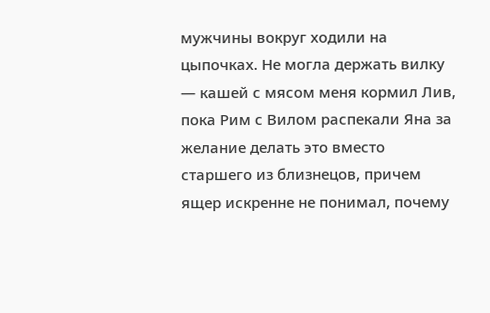мужчины вокруг ходили на цыпочках. Не могла держать вилку — кашей с мясом меня кормил Лив, пока Рим с Вилом распекали Яна за желание делать это вместо старшего из близнецов, причем ящер искренне не понимал, почему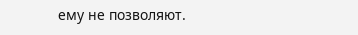ему не позволяют.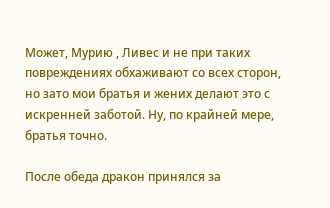Может, Мурию , Ливес и не при таких повреждениях обхаживают со всех сторон, но зато мои братья и жених делают это с искренней заботой. Ну, по крайней мере, братья точно.

После обеда дракон принялся за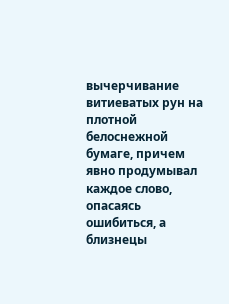вычерчивание витиеватых рун на плотной белоснежной бумаге, причем явно продумывал каждое слово, опасаясь ошибиться, а близнецы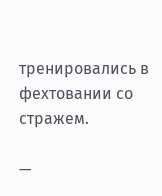тренировались в фехтовании со стражем.

—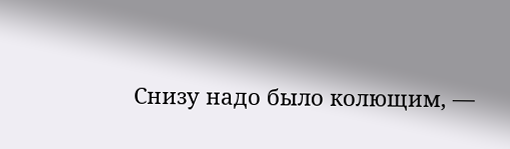Снизу надо было колющим, —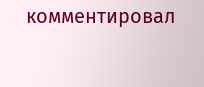комментировал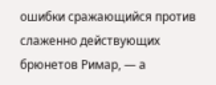ошибки сражающийся против слаженно действующих брюнетов Римар, — а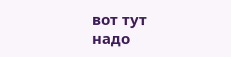вот тут надо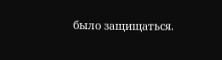было защищаться.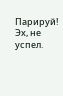Парируй! Эх, не успел.